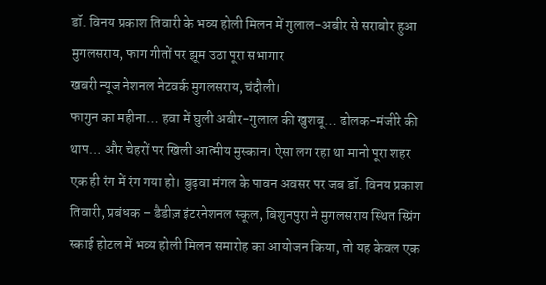डॉ. विनय प्रकाश तिवारी के भव्य होली मिलन में गुलाल-अबीर से सराबोर हुआ मुगलसराय, फाग गीतों पर झूम उठा पूरा सभागार
खबरी न्यूज नेशनल नेटवर्क मुगलसराय‚चंदौली।
फागुन का महीना… हवा में घुली अबीर-गुलाल की खुशबू… ढोलक-मंजीरे की थाप… और चेहरों पर खिली आत्मीय मुस्कान। ऐसा लग रहा था मानो पूरा शहर एक ही रंग में रंग गया हो। बुढ़वा मंगल के पावन अवसर पर जब डॉ. विनय प्रकाश तिवारी, प्रबंधक – डैडीज़ इंटरनेशनल स्कूल, बिशुनपुरा ने मुगलसराय स्थित स्प्रिंग स्काई होटल में भव्य होली मिलन समारोह का आयोजन किया, तो यह केवल एक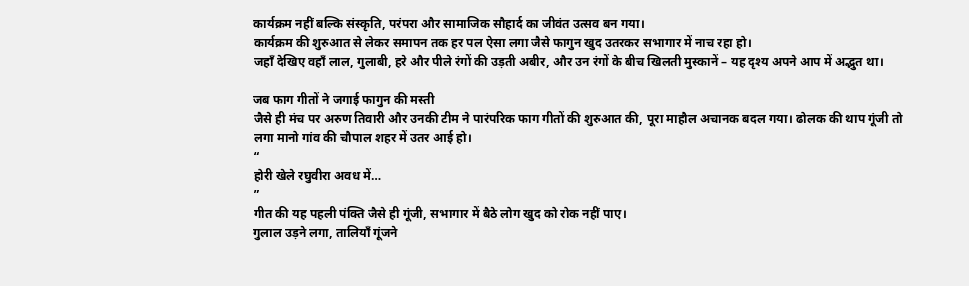कार्यक्रम नहीं बल्कि संस्कृति, परंपरा और सामाजिक सौहार्द का जीवंत उत्सव बन गया।
कार्यक्रम की शुरुआत से लेकर समापन तक हर पल ऐसा लगा जैसे फागुन खुद उतरकर सभागार में नाच रहा हो।
जहाँ देखिए वहाँ लाल, गुलाबी, हरे और पीले रंगों की उड़ती अबीर, और उन रंगों के बीच खिलती मुस्कानें – यह दृश्य अपने आप में अद्भुत था।

जब फाग गीतों ने जगाई फागुन की मस्ती
जैसे ही मंच पर अरुण तिवारी और उनकी टीम ने पारंपरिक फाग गीतों की शुरुआत की, पूरा माहौल अचानक बदल गया। ढोलक की थाप गूंजी तो लगा मानो गांव की चौपाल शहर में उतर आई हो।
“
होरी खेले रघुवीरा अवध में…
”
गीत की यह पहली पंक्ति जैसे ही गूंजी, सभागार में बैठे लोग खुद को रोक नहीं पाए।
गुलाल उड़ने लगा, तालियाँ गूंजने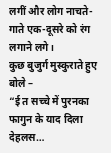लगीं और लोग नाचते-गाते एक-दूसरे को रंग लगाने लगे।
कुछ बुजुर्ग मुस्कुराते हुए बोले –
“ई त सच्चे में पुरनका फागुन के याद दिला देहलस…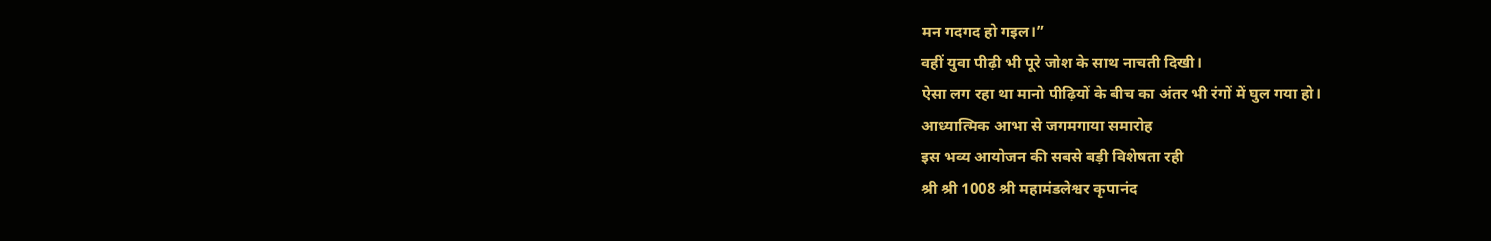मन गदगद हो गइल।”
वहीं युवा पीढ़ी भी पूरे जोश के साथ नाचती दिखी।
ऐसा लग रहा था मानो पीढ़ियों के बीच का अंतर भी रंगों में घुल गया हो।
आध्यात्मिक आभा से जगमगाया समारोह
इस भव्य आयोजन की सबसे बड़ी विशेषता रही
श्री श्री 1008 श्री महामंडलेश्वर कृपानंद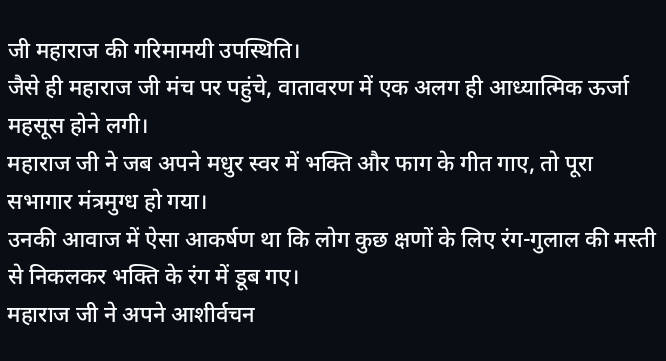जी महाराज की गरिमामयी उपस्थिति।
जैसे ही महाराज जी मंच पर पहुंचे, वातावरण में एक अलग ही आध्यात्मिक ऊर्जा महसूस होने लगी।
महाराज जी ने जब अपने मधुर स्वर में भक्ति और फाग के गीत गाए, तो पूरा सभागार मंत्रमुग्ध हो गया।
उनकी आवाज में ऐसा आकर्षण था कि लोग कुछ क्षणों के लिए रंग-गुलाल की मस्ती से निकलकर भक्ति के रंग में डूब गए।
महाराज जी ने अपने आशीर्वचन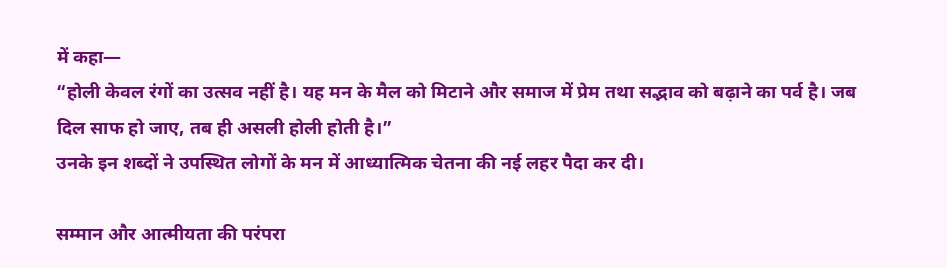में कहा—
“होली केवल रंगों का उत्सव नहीं है। यह मन के मैल को मिटाने और समाज में प्रेम तथा सद्भाव को बढ़ाने का पर्व है। जब दिल साफ हो जाए, तब ही असली होली होती है।”
उनके इन शब्दों ने उपस्थित लोगों के मन में आध्यात्मिक चेतना की नई लहर पैदा कर दी।

सम्मान और आत्मीयता की परंपरा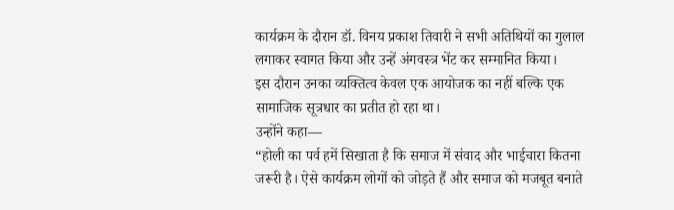कार्यक्रम के दौरान डॉ. विनय प्रकाश तिवारी ने सभी अतिथियों का गुलाल लगाकर स्वागत किया और उन्हें अंगवस्त्र भेंट कर सम्मानित किया।
इस दौरान उनका व्यक्तित्व केवल एक आयोजक का नहीं बल्कि एक सामाजिक सूत्रधार का प्रतीत हो रहा था।
उन्होंने कहा—
“होली का पर्व हमें सिखाता है कि समाज में संवाद और भाईचारा कितना जरूरी है। ऐसे कार्यक्रम लोगों को जोड़ते हैं और समाज को मजबूत बनाते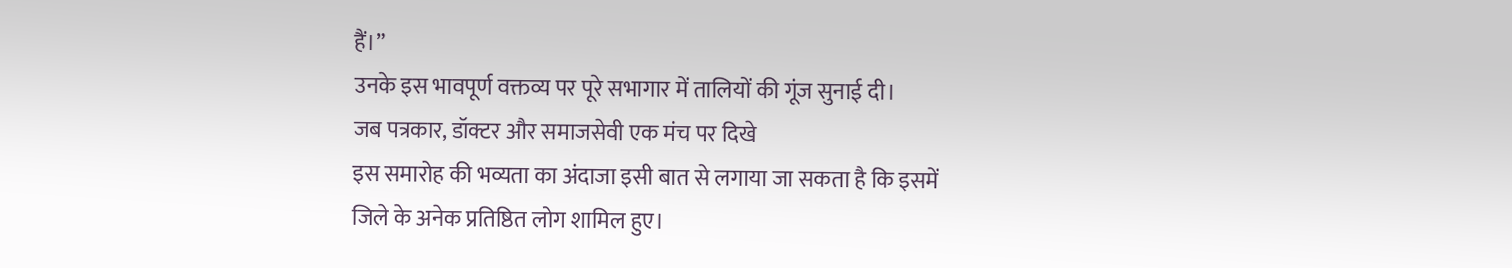हैं।”
उनके इस भावपूर्ण वक्तव्य पर पूरे सभागार में तालियों की गूंज सुनाई दी।
जब पत्रकार, डॉक्टर और समाजसेवी एक मंच पर दिखे
इस समारोह की भव्यता का अंदाजा इसी बात से लगाया जा सकता है कि इसमें
जिले के अनेक प्रतिष्ठित लोग शामिल हुए।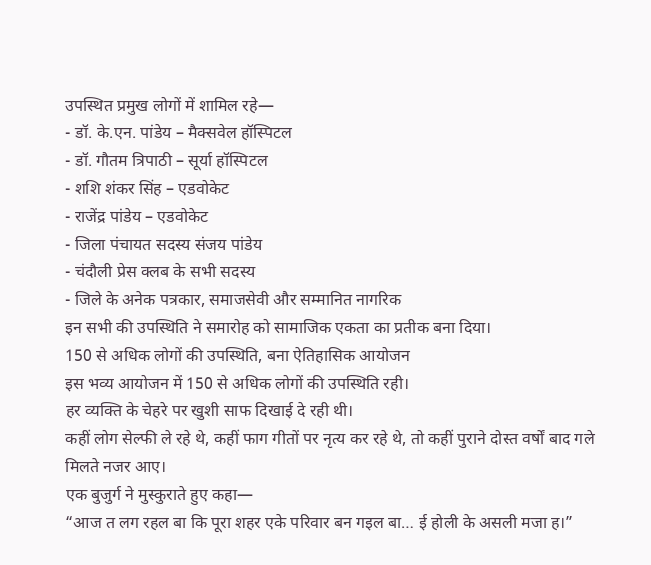उपस्थित प्रमुख लोगों में शामिल रहे—
- डॉ. के.एन. पांडेय – मैक्सवेल हॉस्पिटल
- डॉ. गौतम त्रिपाठी – सूर्या हॉस्पिटल
- शशि शंकर सिंह – एडवोकेट
- राजेंद्र पांडेय – एडवोकेट
- जिला पंचायत सदस्य संजय पांडेय
- चंदौली प्रेस क्लब के सभी सदस्य
- जिले के अनेक पत्रकार, समाजसेवी और सम्मानित नागरिक
इन सभी की उपस्थिति ने समारोह को सामाजिक एकता का प्रतीक बना दिया।
150 से अधिक लोगों की उपस्थिति, बना ऐतिहासिक आयोजन
इस भव्य आयोजन में 150 से अधिक लोगों की उपस्थिति रही।
हर व्यक्ति के चेहरे पर खुशी साफ दिखाई दे रही थी।
कहीं लोग सेल्फी ले रहे थे, कहीं फाग गीतों पर नृत्य कर रहे थे, तो कहीं पुराने दोस्त वर्षों बाद गले मिलते नजर आए।
एक बुजुर्ग ने मुस्कुराते हुए कहा—
“आज त लग रहल बा कि पूरा शहर एके परिवार बन गइल बा… ई होली के असली मजा ह।”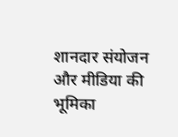शानदार संयोजन और मीडिया की भूमिका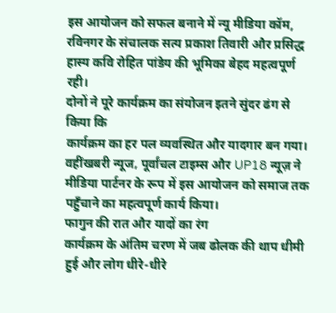इस आयोजन को सफल बनाने में न्यू मीडिया कॉम, रविनगर के संचालक सत्य प्रकाश तिवारी और प्रसिद्ध हास्य कवि रोहित पांडेय की भूमिका बेहद महत्वपूर्ण रही।
दोनों ने पूरे कार्यक्रम का संयोजन इतने सुंदर ढंग से किया कि
कार्यक्रम का हर पल व्यवस्थित और यादगार बन गया।
वहींखबरी न्यूज‚ पूर्वांचल टाइम्स और UP18 न्यूज़ ने मीडिया पार्टनर के रूप में इस आयोजन को समाज तक पहुँचाने का महत्वपूर्ण कार्य किया।
फागुन की रात और यादों का रंग
कार्यक्रम के अंतिम चरण में जब ढोलक की थाप धीमी हुई और लोग धीरे-धीरे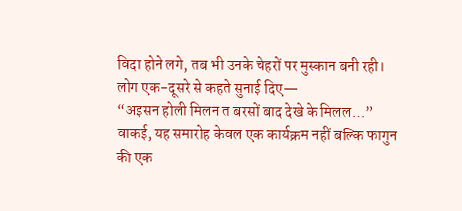विदा होने लगे, तब भी उनके चेहरों पर मुस्कान बनी रही।
लोग एक-दूसरे से कहते सुनाई दिए—
“अइसन होली मिलन त बरसों बाद देखे के मिलल…”
वाकई, यह समारोह केवल एक कार्यक्रम नहीं बल्कि फागुन की एक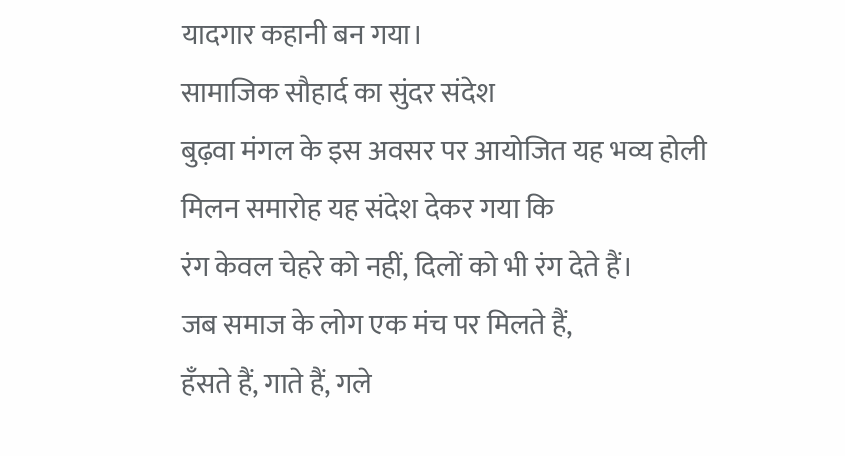यादगार कहानी बन गया।
सामाजिक सौहार्द का सुंदर संदेश
बुढ़वा मंगल के इस अवसर पर आयोजित यह भव्य होली मिलन समारोह यह संदेश देकर गया कि
रंग केवल चेहरे को नहीं, दिलों को भी रंग देते हैं।
जब समाज के लोग एक मंच पर मिलते हैं,
हँसते हैं, गाते हैं, गले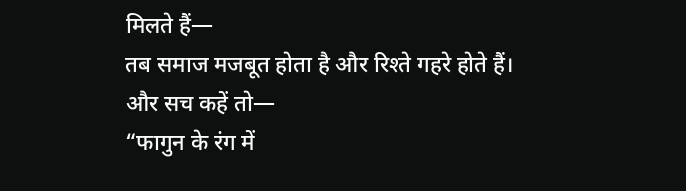मिलते हैं—
तब समाज मजबूत होता है और रिश्ते गहरे होते हैं।
और सच कहें तो—
“फागुन के रंग में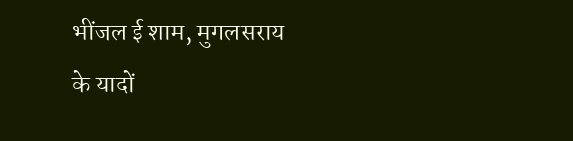भींजल ई शाम, मुगलसराय के यादों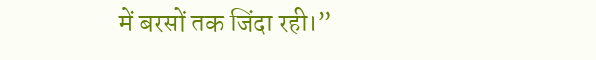में बरसों तक जिंदा रही।”